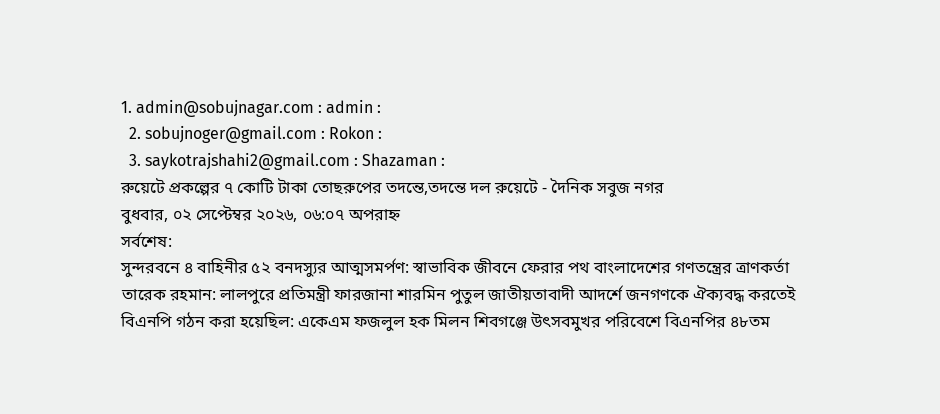1. admin@sobujnagar.com : admin :
  2. sobujnoger@gmail.com : Rokon :
  3. saykotrajshahi2@gmail.com : Shazaman :
রুয়েটে প্রকল্পের ৭ কোটি টাকা তোছরুপের তদন্তে,তদন্তে দল রুয়েটে - দৈনিক সবুজ নগর
বুধবার, ০২ সেপ্টেম্বর ২০২৬, ০৬:০৭ অপরাহ্ন
সর্বশেষ:
সুন্দরবনে ৪ বাহিনীর ৫২ বনদস্যুর আত্মসমর্পণ: স্বাভাবিক জীবনে ফেরার পথ বাংলাদেশের গণতন্ত্রের ত্রাণকর্তা তারেক রহমান: লালপুরে প্রতিমন্ত্রী ফারজানা শারমিন পুতুল জাতীয়তাবাদী আদর্শে জনগণকে ঐক্যবদ্ধ করতেই বিএনপি গঠন করা হয়েছিল: একেএম ফজলুল হক মিলন শিবগঞ্জে উৎসবমুখর পরিবেশে বিএনপির ৪৮তম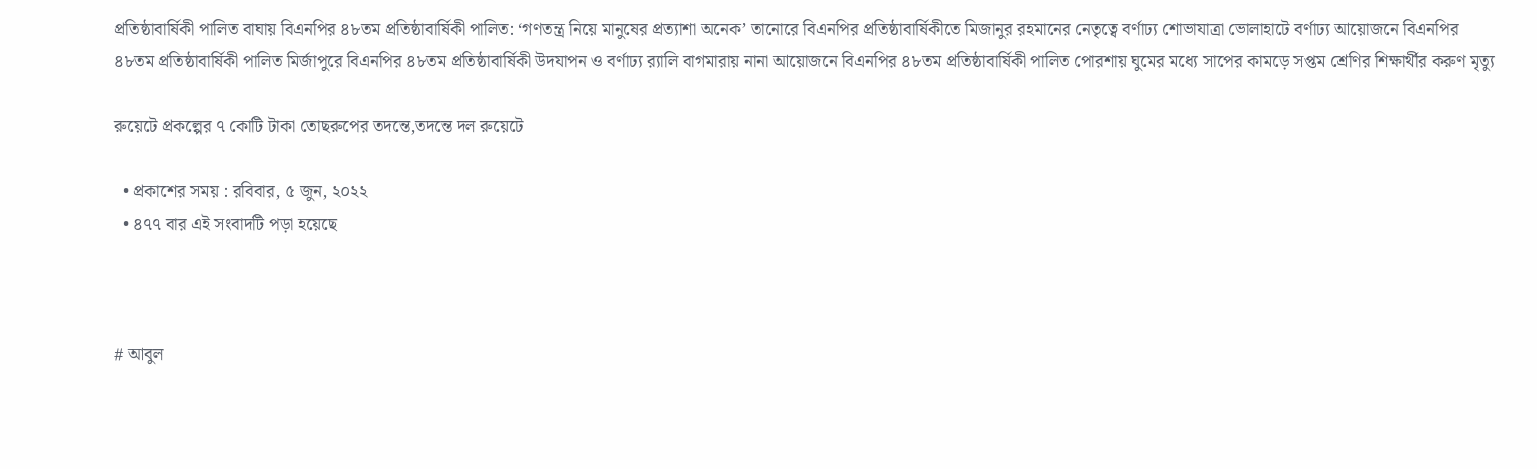প্রতিষ্ঠাবার্ষিকী পালিত বাঘায় বিএনপির ৪৮তম প্রতিষ্ঠাবার্ষিকী পালিত: ‘গণতন্ত্র নিয়ে মানুষের প্রত্যাশা অনেক’ তানোরে বিএনপির প্রতিষ্ঠাবার্ষিকীতে মিজানুর রহমানের নেতৃত্বে বর্ণাঢ্য শোভাযাত্রা ভোলাহাটে বর্ণাঢ্য আয়োজনে বিএনপির ৪৮তম প্রতিষ্ঠাবার্ষিকী পালিত মির্জাপুরে বিএনপির ৪৮তম প্রতিষ্ঠাবার্ষিকী উদযাপন ও বর্ণাঢ্য র‍্যালি বাগমারায় নানা আয়োজনে বিএনপির ৪৮তম প্রতিষ্ঠাবার্ষিকী পালিত পোরশায় ঘুমের মধ্যে সাপের কামড়ে সপ্তম শ্রেণির শিক্ষার্থীর করুণ মৃত্যু

রুয়েটে প্রকল্পের ৭ কোটি টাকা তোছরুপের তদন্তে,তদন্তে দল রুয়েটে

  • প্রকাশের সময় : রবিবার, ৫ জুন, ২০২২
  • ৪৭৭ বার এই সংবাদটি পড়া হয়েছে



# আবুল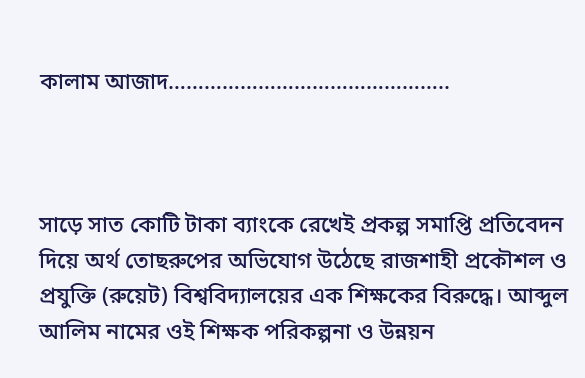কালাম আজাদ………………………………………..



সাড়ে সাত কোটি টাকা ব্যাংকে রেখেই প্রকল্প সমাপ্তি প্রতিবেদন দিয়ে অর্থ তোছরুপের অভিযোগ উঠেছে রাজশাহী প্রকৌশল ও প্রযুক্তি (রুয়েট) বিশ্ববিদ্যালয়ের এক শিক্ষকের বিরুদ্ধে। আব্দুল আলিম নামের ওই শিক্ষক পরিকল্পনা ও উন্নয়ন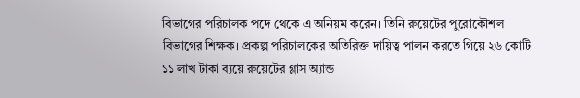বিভাগের পরিচালক পদে থেকে এ অনিয়ম করেন। তিনি রুয়েটের পুরোকৌশল বিভাগের শিক্ষক। প্রকল্প পরিচালকের অতিরিক্ত দায়িত্ব পালন করতে গিয়ে ২৬ কোটি ১১ লাখ টাকা ব্যয়ে রুয়েটের গ্লাস অ্যান্ড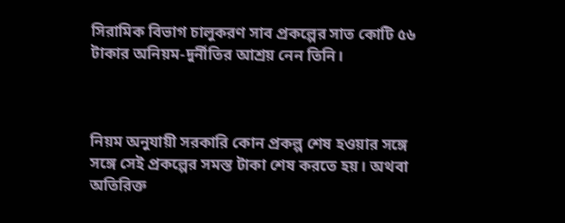সিরামিক বিভাগ চালুকরণ সাব প্রকল্পের সাত কোটি ৫৬ টাকার অনিয়ম-দুর্নীতির আশ্রয় নেন তিনি।



নিয়ম অনুযায়ী সরকারি কোন প্রকল্প শেষ হওয়ার সঙ্গে সঙ্গে সেই প্রকল্পের সমস্ত টাকা শেষ করতে হয়। অথবা অতিরিক্ত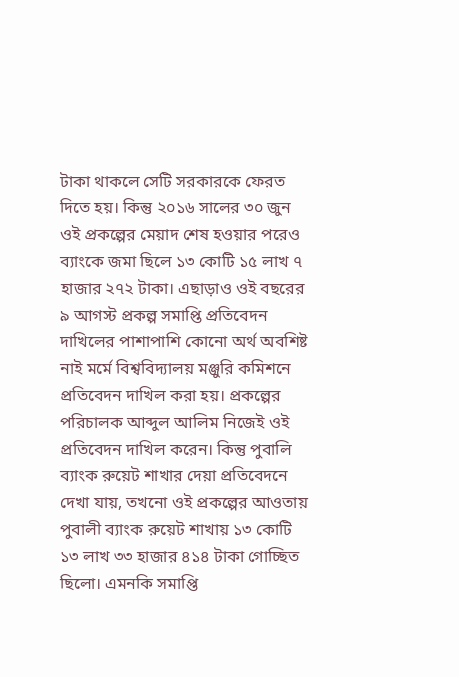টাকা থাকলে সেটি সরকারকে ফেরত দিতে হয়। কিন্তু ২০১৬ সালের ৩০ জুন ওই প্রকল্পের মেয়াদ শেষ হওয়ার পরেও ব্যাংকে জমা ছিলে ১৩ কোটি ১৫ লাখ ৭ হাজার ২৭২ টাকা। এছাড়াও ওই বছরের ৯ আগস্ট প্রকল্প সমাপ্তি প্রতিবেদন দাখিলের পাশাপাশি কোনো অর্থ অবশিষ্ট নাই মর্মে বিশ্ববিদ্যালয় মঞ্জুরি কমিশনে প্রতিবেদন দাখিল করা হয়। প্রকল্পের পরিচালক আব্দুল আলিম নিজেই ওই প্রতিবেদন দাখিল করেন। কিন্তু পুবালি ব্যাংক রুয়েট শাখার দেয়া প্রতিবেদনে দেখা যায়, তখনো ওই প্রকল্পের আওতায় পুবালী ব্যাংক রুয়েট শাখায় ১৩ কোটি ১৩ লাখ ৩৩ হাজার ৪১৪ টাকা গোচ্ছিত ছিলো। এমনকি সমাপ্তি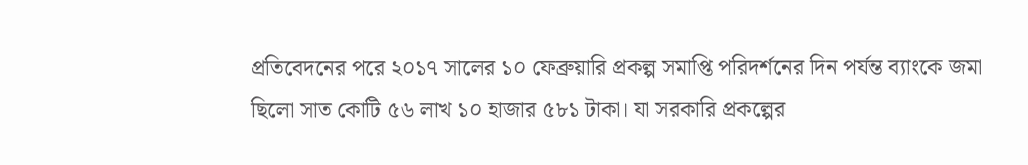প্রতিবেদনের পরে ২০১৭ সালের ১০ ফেব্রুয়ারি প্রকল্প সমাপ্তি পরিদর্শনের দিন পর্যন্ত ব্যাংকে জমা ছিলো সাত কোটি ৫৬ লাখ ১০ হাজার ৫৮১ টাকা। যা সরকারি প্রকল্পের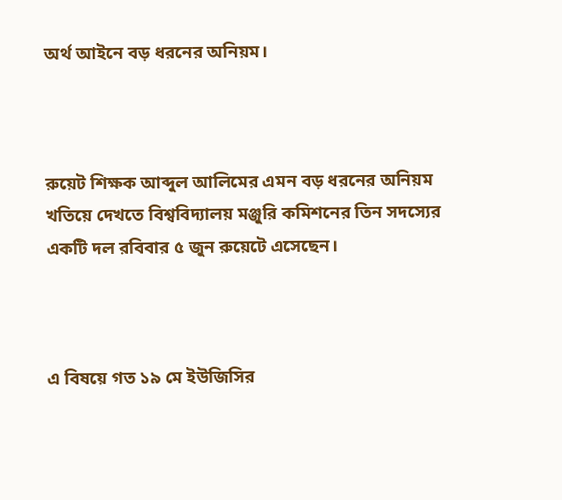অর্থ আইনে বড় ধরনের অনিয়ম।



রুয়েট শিক্ষক আব্দুল আলিমের এমন বড় ধরনের অনিয়ম খতিয়ে দেখতে বিশ্ববিদ্যালয় মঞ্জুরি কমিশনের তিন সদস্যের একটি দল রবিবার ৫ জুন রুয়েটে এসেছেন।



এ বিষয়ে গত ১৯ মে ইউজিসির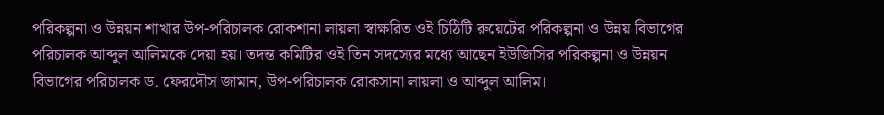পরিকল্পনা ও উন্নয়ন শাখার উপ-পরিচালক রোকশানা লায়লা স্বাক্ষরিত ওই চিঠিটি রুয়েটের পরিকল্পনা ও উন্নয় বিভাগের পরিচালক আব্দুল আলিমকে দেয়া হয়। তদন্ত কমিটির ওই তিন সদস্যের মধ্যে আছেন ইউজিসির পরিকল্পনা ও উন্নয়ন বিভাগের পরিচালক ড. ফেরদৌস জামান, উপ-পরিচালক রোকসানা লায়লা ও আব্দুল আলিম।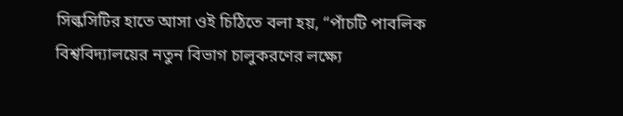সিল্কসিটির হাতে আসা ওই চিঠিতে বলা হয়, “পাঁচটি পাবলিক বিশ্ববিদ্যালয়ের নতুন বিভাগ চালুকরণের লক্ষ্যে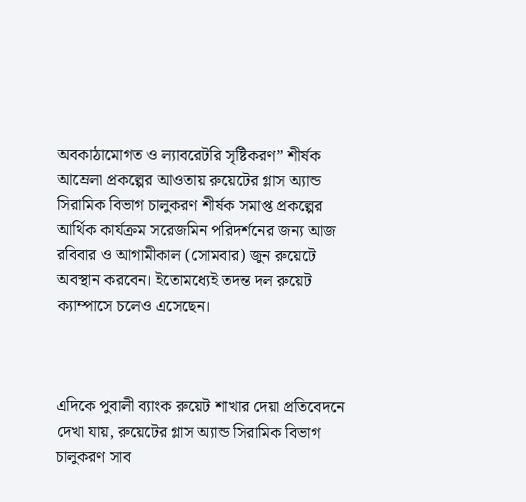অবকাঠামোগত ও ল্যাবরেটরি সৃষ্টিকরণ” শীর্ষক আম্রেলা প্রকল্পের আওতায় রুয়েটের গ্লাস অ্যান্ড সিরামিক বিভাগ চালুকরণ শীর্ষক সমাপ্ত প্রকল্পের আর্থিক কার্যক্রম সরেজমিন পরিদর্শনের জন্য আজ রবিবার ও আগামীকাল (সোমবার) জুন রুয়েটে অবস্থান করবেন। ইতোমধ্যেই তদন্ত দল রুয়েট ক্যাম্পাসে চলেও এসেছেন।



এদিকে পুবালী ব্যাংক রুয়েট শাখার দেয়া প্রতিবেদনে দেখা যায়, রুয়েটের গ্লাস অ্যান্ড সিরামিক বিভাগ চালুকরণ সাব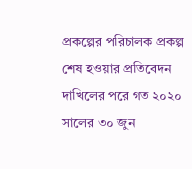প্রকল্পের পরিচালক প্রকল্প শেষ হওয়ার প্রতিবেদন দাখিলের পরে গত ২০২০ সালের ৩০ জুন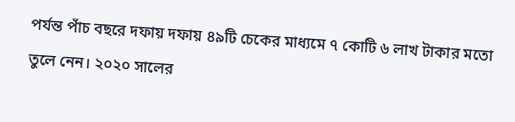পর্যন্ত পাঁচ বছরে দফায় দফায় ৪৯টি চেকের মাধ্যমে ৭ কোটি ৬ লাখ টাকার মতো তুলে নেন। ২০২০ সালের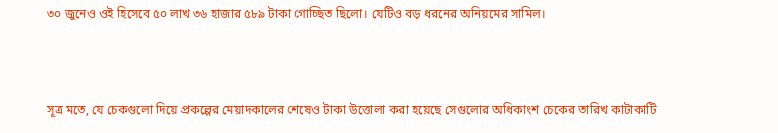৩০ জুনেও ওই হিসেবে ৫০ লাখ ৩৬ হাজার ৫৮৯ টাকা গোচ্ছিত ছিলো। যেটিও বড় ধরনের অনিয়মের সামিল।



সূত্র মতে, যে চেকগুলো দিয়ে প্রকল্পের মেয়াদকালের শেষেও টাকা উত্তোলা করা হয়েছে সেগুলোর অধিকাংশ চেকের তারিখ কাটাকাটি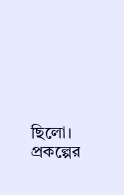ছিলো। প্রকল্পের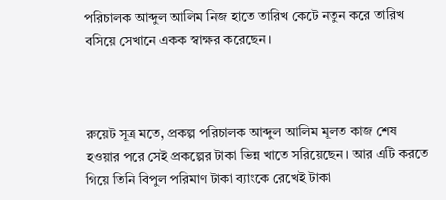পরিচালক আব্দুল আলিম নিজ হাতে তারিখ কেটে নতুন করে তারিখ বসিয়ে সেখানে একক স্বাক্ষর করেছেন।



রুয়েট সূত্র মতে, প্রকল্প পরিচালক আব্দুল আলিম মূলত কাজ শেষ হওয়ার পরে সেই প্রকল্পের টাকা ভিন্ন খাতে সরিয়েছেন। আর এটি করতে গিয়ে তিনি বিপুল পরিমাণ টাকা ব্যাংকে রেখেই টাকা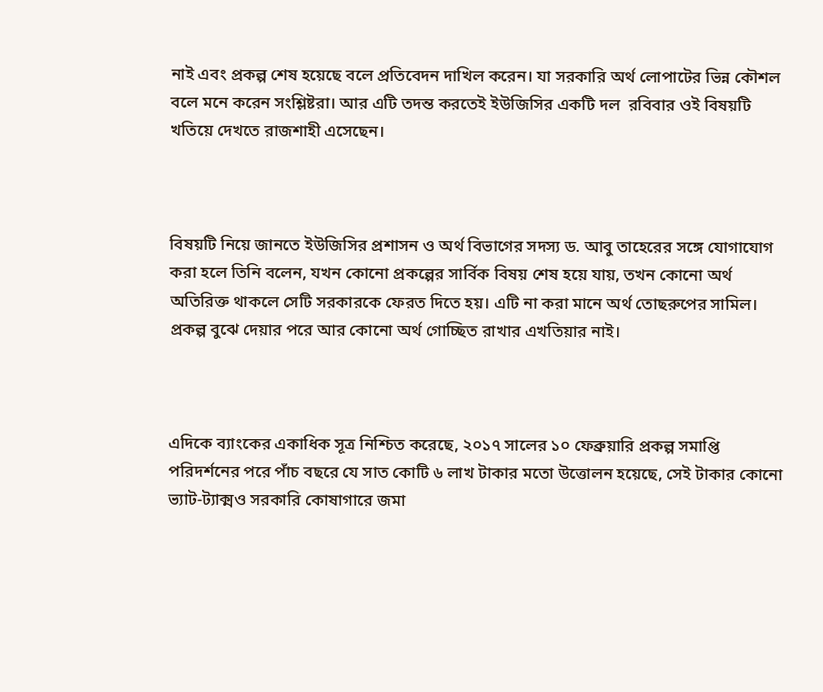নাই এবং প্রকল্প শেষ হয়েছে বলে প্রতিবেদন দাখিল করেন। যা সরকারি অর্থ লোপাটের ভিন্ন কৌশল বলে মনে করেন সংশ্লিষ্টরা। আর এটি তদন্ত করতেই ইউজিসির একটি দল  রবিবার ওই বিষয়টি খতিয়ে দেখতে রাজশাহী এসেছেন।



বিষয়টি নিয়ে জানতে ইউজিসির প্রশাসন ও অর্থ বিভাগের সদস্য ড. আবু তাহেরের সঙ্গে যোগাযোগ করা হলে তিনি বলেন, যখন কোনো প্রকল্পের সার্বিক বিষয় শেষ হয়ে যায়, তখন কোনো অর্থ অতিরিক্ত থাকলে সেটি সরকারকে ফেরত দিতে হয়। এটি না করা মানে অর্থ তোছরুপের সামিল। প্রকল্প বুঝে দেয়ার পরে আর কোনো অর্থ গোচ্ছিত রাখার এখতিয়ার নাই।



এদিকে ব্যাংকের একাধিক সূত্র নিশ্চিত করেছে, ২০১৭ সালের ১০ ফেব্রুয়ারি প্রকল্প সমাপ্তি পরিদর্শনের পরে পাঁচ বছরে যে সাত কোটি ৬ লাখ টাকার মতো উত্তোলন হয়েছে, সেই টাকার কোনো ভ্যাট-ট্যাক্মও সরকারি কোষাগারে জমা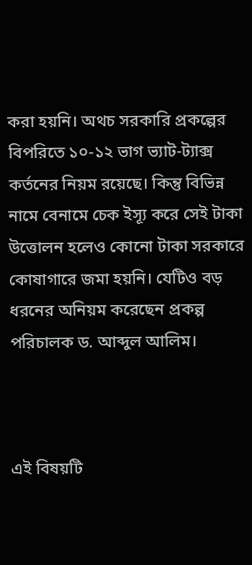করা হয়নি। অথচ সরকারি প্রকল্পের বিপরিতে ১০-১২ ভাগ ভ্যাট-ট্যাক্স কর্তনের নিয়ম রয়েছে। কিন্তু বিভিন্ন নামে বেনামে চেক ইস্যূ করে সেই টাকা উত্তোলন হলেও কোনো টাকা সরকারে কোষাগারে জমা হয়নি। যেটিও বড় ধরনের অনিয়ম করেছেন প্রকল্প পরিচালক ড. আব্দুল আলিম।



এই বিষয়টি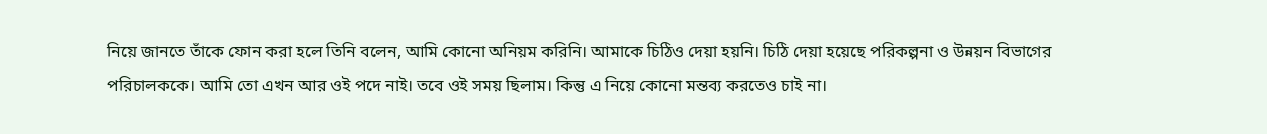নিয়ে জানতে তাঁকে ফোন করা হলে তিনি বলেন, আমি কোনো অনিয়ম করিনি। আমাকে চিঠিও দেয়া হয়নি। চিঠি দেয়া হয়েছে পরিকল্পনা ও উন্নয়ন বিভাগের পরিচালককে। আমি তো এখন আর ওই পদে নাই। তবে ওই সময় ছিলাম। কিন্তু এ নিয়ে কোনো মন্তব্য করতেও চাই না।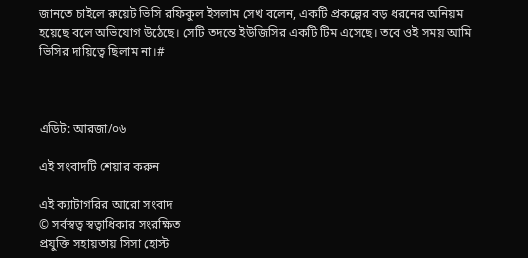জানতে চাইলে রুয়েট ভিসি রফিকুল ইসলাম সেখ বলেন, একটি প্রকল্পের বড় ধরনের অনিয়ম হয়েছে বলে অভিযোগ উঠেছে। সেটি তদন্তে ইউজিসির একটি টিম এসেছে। তবে ওই সময় আমি ভিসির দায়িত্বে ছিলাম না।#



এডিট: আরজা/০৬

এই সংবাদটি শেয়ার করুন

এই ক্যাটাগরির আরো সংবাদ
© সর্বস্বত্ব স্বত্বাধিকার সংরক্ষিত
প্রযুক্তি সহায়তায় সিসা হোস্ট